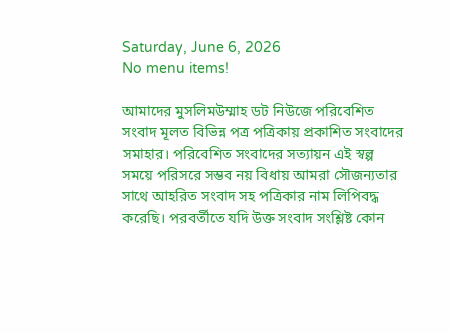Saturday, June 6, 2026
No menu items!

আমাদের মুসলিমউম্মাহ ডট নিউজে পরিবেশিত সংবাদ মূলত বিভিন্ন পত্র পত্রিকায় প্রকাশিত সংবাদের সমাহার। পরিবেশিত সংবাদের সত্যায়ন এই স্বল্প সময়ে পরিসরে সম্ভব নয় বিধায় আমরা সৌজন্যতার সাথে আহরিত সংবাদ সহ পত্রিকার নাম লিপিবদ্ধ করেছি। পরবর্তীতে যদি উক্ত সংবাদ সংশ্লিষ্ট কোন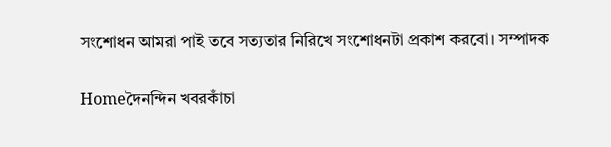সংশোধন আমরা পাই তবে সত্যতার নিরিখে সংশোধনটা প্রকাশ করবো। সম্পাদক

Homeদৈনন্দিন খবরকাঁচা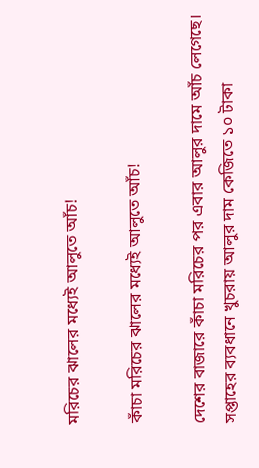মরিচের ঝালের মধ্যেই আলুতে আঁচ!

কাঁচা মরিচের ঝালের মধ্যেই আলুতে আঁচ!

দেশের বাজারে কাঁচা মরিচের পর এবার আলুর দামে আঁচ লেগেছে। সপ্তাহের ব্যবধানে খুচরায় আলুর দাম কেজিতে ১০ টাকা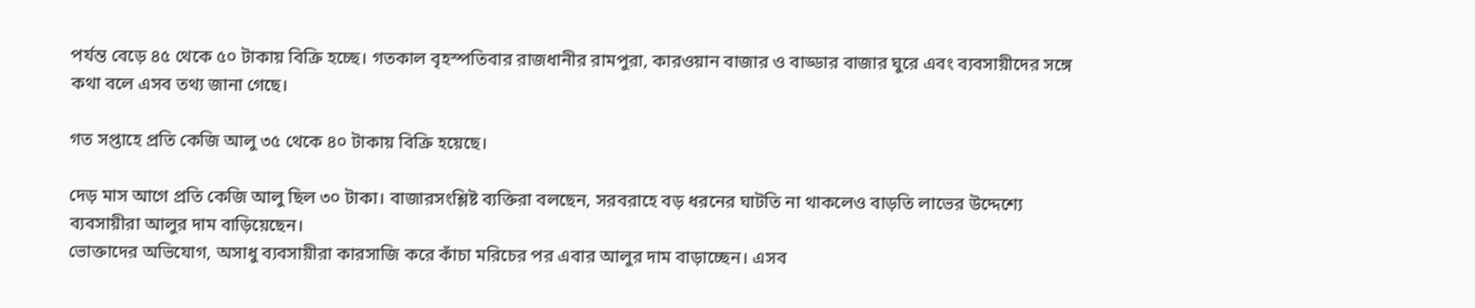পর্যন্ত বেড়ে ৪৫ থেকে ৫০ টাকায় বিক্রি হচ্ছে। গতকাল বৃহস্পতিবার রাজধানীর রামপুরা, কারওয়ান বাজার ও বাড্ডার বাজার ঘুরে এবং ব্যবসায়ীদের সঙ্গে কথা বলে এসব তথ্য জানা গেছে।

গত সপ্তাহে প্রতি কেজি আলু ৩৫ থেকে ৪০ টাকায় বিক্রি হয়েছে।

দেড় মাস আগে প্রতি কেজি আলু ছিল ৩০ টাকা। বাজারসংশ্লিষ্ট ব্যক্তিরা বলছেন, সরবরাহে বড় ধরনের ঘাটতি না থাকলেও বাড়তি লাভের উদ্দেশ্যে ব্যবসায়ীরা আলুর দাম বাড়িয়েছেন।
ভোক্তাদের অভিযোগ, অসাধু ব্যবসায়ীরা কারসাজি করে কাঁচা মরিচের পর এবার আলুর দাম বাড়াচ্ছেন। এসব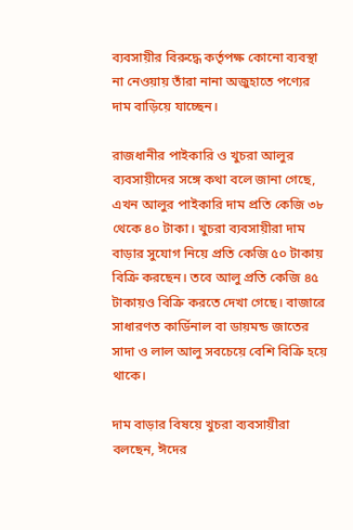ব্যবসায়ীর বিরুদ্ধে কর্তৃপক্ষ কোনো ব্যবস্থা না নেওয়ায় তাঁরা নানা অজুহাতে পণ্যের দাম বাড়িয়ে যাচ্ছেন।

রাজধানীর পাইকারি ও খুচরা আলুর ব্যবসায়ীদের সঙ্গে কথা বলে জানা গেছে, এখন আলুর পাইকারি দাম প্রতি কেজি ৩৮ থেকে ৪০ টাকা। খুচরা ব্যবসায়ীরা দাম বাড়ার সুযোগ নিয়ে প্রতি কেজি ৫০ টাকায় বিক্রি করছেন। তবে আলু প্রতি কেজি ৪৫ টাকায়ও বিক্রি করতে দেখা গেছে। বাজারে সাধারণত কার্ডিনাল বা ডায়মন্ড জাতের সাদা ও লাল আলু সবচেয়ে বেশি বিক্রি হয়ে থাকে।

দাম বাড়ার বিষয়ে খুচরা ব্যবসায়ীরা বলছেন, ঈদের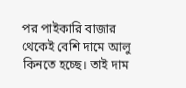পর পাইকারি বাজার থেকেই বেশি দামে আলু কিনতে হচ্ছে। তাই দাম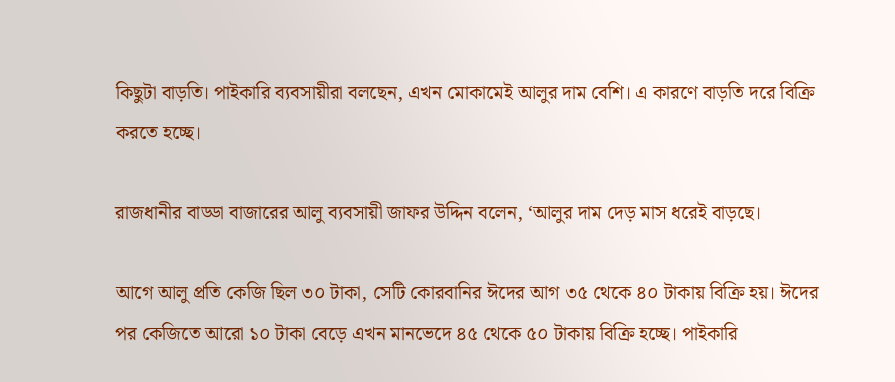কিছুটা বাড়তি। পাইকারি ব্যবসায়ীরা বলছেন, এখন মোকামেই আলুর দাম বেশি। এ কারণে বাড়তি দরে বিক্রি করতে হচ্ছে।

রাজধানীর বাড্ডা বাজারের আলু ব্যবসায়ী জাফর উদ্দিন বলেন, ‘আলুর দাম দেড় মাস ধরেই বাড়ছে।

আগে আলু প্রতি কেজি ছিল ৩০ টাকা, সেটি কোরবানির ঈদের আগ ৩৫ থেকে ৪০ টাকায় বিক্রি হয়। ঈদের পর কেজিতে আরো ১০ টাকা বেড়ে এখন মানভেদে ৪৫ থেকে ৫০ টাকায় বিক্রি হচ্ছে। পাইকারি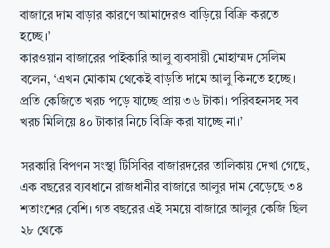বাজারে দাম বাড়ার কারণে আমাদেরও বাড়িয়ে বিক্রি করতে হচ্ছে।’
কারওয়ান বাজারের পাইকারি আলু ব্যবসায়ী মোহাম্মদ সেলিম বলেন, ‘এখন মোকাম থেকেই বাড়তি দামে আলু কিনতে হচ্ছে। প্রতি কেজিতে খরচ পড়ে যাচ্ছে প্রায় ৩৬ টাকা। পরিবহনসহ সব খরচ মিলিয়ে ৪০ টাকার নিচে বিক্রি করা যাচ্ছে না।’

সরকারি বিপণন সংস্থা টিসিবির বাজারদরের তালিকায় দেখা গেছে, এক বছরের ব্যবধানে রাজধানীর বাজারে আলুর দাম বেড়েছে ৩৪ শতাংশের বেশি। গত বছরের এই সময়ে বাজারে আলুর কেজি ছিল ২৮ থেকে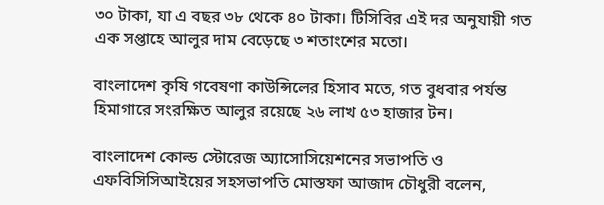৩০ টাকা, যা এ বছর ৩৮ থেকে ৪০ টাকা। টিসিবির এই দর অনুযায়ী গত এক সপ্তাহে আলুর দাম বেড়েছে ৩ শতাংশের মতো।

বাংলাদেশ কৃষি গবেষণা কাউন্সিলের হিসাব মতে, গত বুধবার পর্যন্ত হিমাগারে সংরক্ষিত আলুর রয়েছে ২৬ লাখ ৫৩ হাজার টন।

বাংলাদেশ কোল্ড স্টোরেজ অ্যাসোসিয়েশনের সভাপতি ও এফবিসিসিআইয়ের সহসভাপতি মোস্তফা আজাদ চৌধুরী বলেন,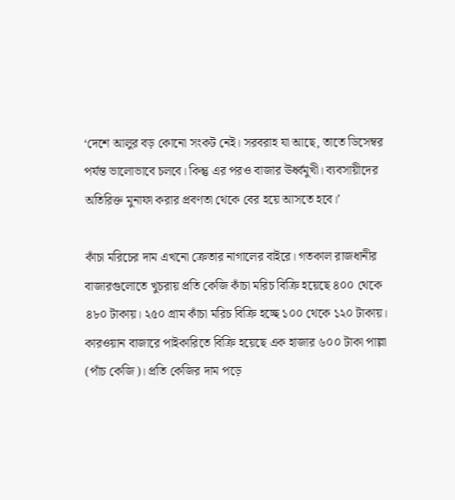‘দেশে আলুর বড় কোনো সংকট নেই। সরবরাহ যা আছে, তাতে ডিসেম্বর পর্যন্ত ভালোভাবে চলবে। কিন্তু এর পরও বাজার ঊর্ধ্বমুখী। ব্যবসায়ীদের অতিরিক্ত মুনাফা করার প্রবণতা থেকে বের হয়ে আসতে হবে।’

কাঁচা মরিচের দাম এখনো ক্রেতার নাগালের বাইরে। গতকাল রাজধানীর বাজারগুলোতে খুচরায় প্রতি কেজি কাঁচা মরিচ বিক্রি হয়েছে ৪০০ থেকে ৪৮০ টাকায়। ২৫০ গ্রাম কাঁচা মরিচ বিক্রি হচ্ছে ১০০ থেকে ১২০ টাকায়। কারওয়ান বাজারে পাইকারিতে বিক্রি হয়েছে এক হাজার ৬০০ টাকা পাল্লা (পাঁচ কেজি)। প্রতি কেজির দাম পড়ে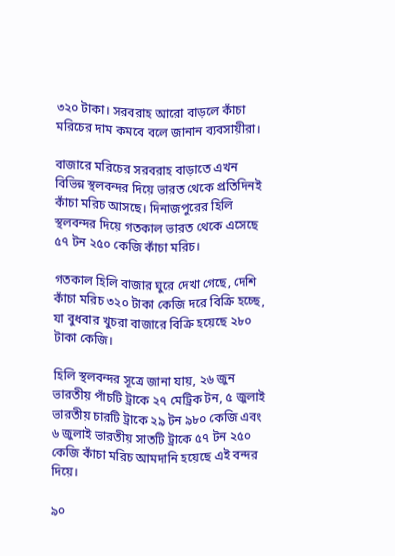৩২০ টাকা। সরবরাহ আরো বাড়লে কাঁচা মরিচের দাম কমবে বলে জানান ব্যবসায়ীরা।

বাজারে মরিচের সরবরাহ বাড়াতে এখন বিভিন্ন স্থলবন্দর দিয়ে ভারত থেকে প্রতিদিনই কাঁচা মরিচ আসছে। দিনাজপুরের হিলি স্থলবন্দর দিয়ে গতকাল ভারত থেকে এসেছে ৫৭ টন ২৫০ কেজি কাঁচা মরিচ।

গতকাল হিলি বাজার ঘুরে দেখা গেছে, দেশি কাঁচা মরিচ ৩২০ টাকা কেজি দরে বিক্রি হচ্ছে, যা বুধবার খুচরা বাজারে বিক্রি হয়েছে ২৮০ টাকা কেজি।

হিলি স্থলবন্দর সূত্রে জানা যায়, ২৬ জুন ভারতীয় পাঁচটি ট্রাকে ২৭ মেট্রিক টন, ৫ জুলাই ভারতীয় চারটি ট্রাকে ২৯ টন ৯৮০ কেজি এবং ৬ জুলাই ভারতীয় সাতটি ট্রাকে ৫৭ টন ২৫০ কেজি কাঁচা মরিচ আমদানি হয়েছে এই বন্দর দিয়ে।

৯০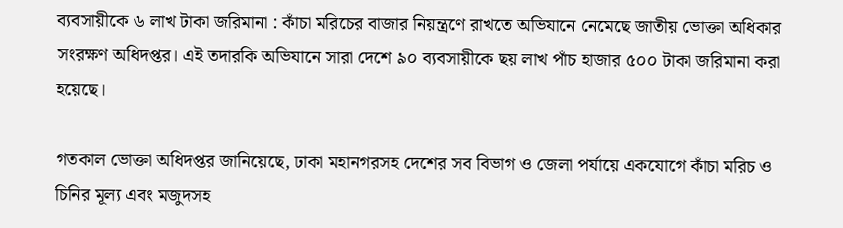ব্যবসায়ীকে ৬ লাখ টাকা জরিমানা : কাঁচা মরিচের বাজার নিয়ন্ত্রণে রাখতে অভিযানে নেমেছে জাতীয় ভোক্তা অধিকার সংরক্ষণ অধিদপ্তর। এই তদারকি অভিযানে সারা দেশে ৯০ ব্যবসায়ীকে ছয় লাখ পাঁচ হাজার ৫০০ টাকা জরিমানা করা হয়েছে।

গতকাল ভোক্তা অধিদপ্তর জানিয়েছে, ঢাকা মহানগরসহ দেশের সব বিভাগ ও জেলা পর্যায়ে একযোগে কাঁচা মরিচ ও চিনির মূল্য এবং মজুদসহ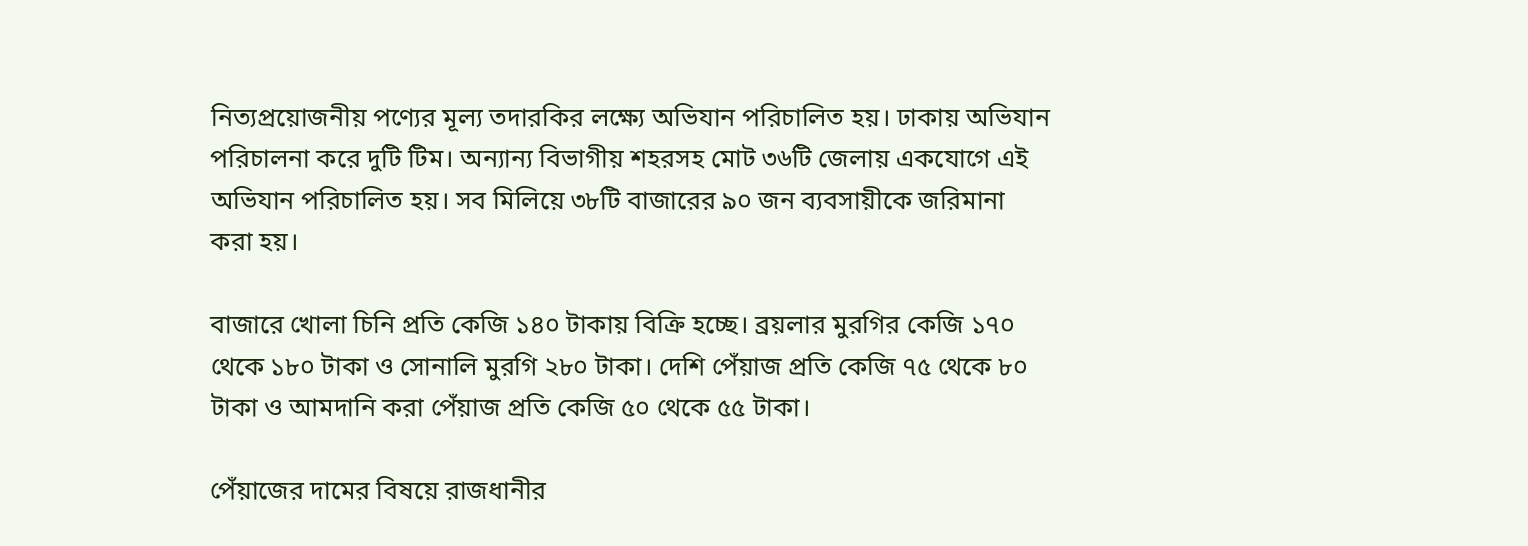নিত্যপ্রয়োজনীয় পণ্যের মূল্য তদারকির লক্ষ্যে অভিযান পরিচালিত হয়। ঢাকায় অভিযান পরিচালনা করে দুটি টিম। অন্যান্য বিভাগীয় শহরসহ মোট ৩৬টি জেলায় একযোগে এই অভিযান পরিচালিত হয়। সব মিলিয়ে ৩৮টি বাজারের ৯০ জন ব্যবসায়ীকে জরিমানা করা হয়।

বাজারে খোলা চিনি প্রতি কেজি ১৪০ টাকায় বিক্রি হচ্ছে। ব্রয়লার মুরগির কেজি ১৭০ থেকে ১৮০ টাকা ও সোনালি মুরগি ২৮০ টাকা। দেশি পেঁয়াজ প্রতি কেজি ৭৫ থেকে ৮০ টাকা ও আমদানি করা পেঁয়াজ প্রতি কেজি ৫০ থেকে ৫৫ টাকা।

পেঁয়াজের দামের বিষয়ে রাজধানীর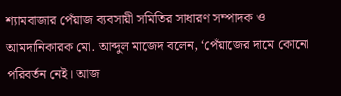শ্যামবাজার পেঁয়াজ ব্যবসায়ী সমিতির সাধারণ সম্পাদক ও আমদানিকারক মো. আব্দুল মাজেদ বলেন, ‘পেঁয়াজের দামে কোনো পরিবর্তন নেই। আজ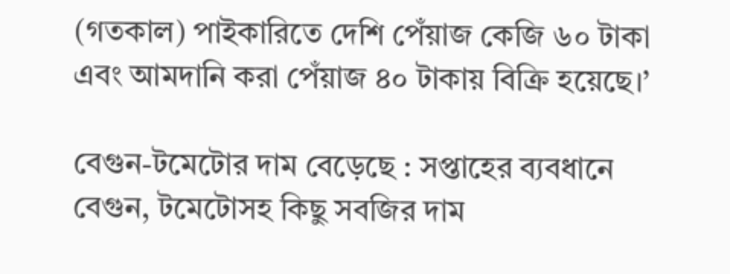(গতকাল) পাইকারিতে দেশি পেঁয়াজ কেজি ৬০ টাকা এবং আমদানি করা পেঁয়াজ ৪০ টাকায় বিক্রি হয়েছে।’

বেগুন-টমেটোর দাম বেড়েছে : সপ্তাহের ব্যবধানে বেগুন, টমেটোসহ কিছু সবজির দাম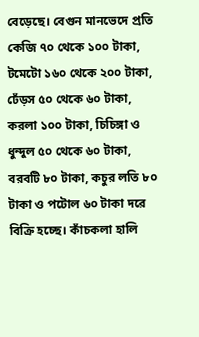বেড়েছে। বেগুন মানভেদে প্রতি কেজি ৭০ থেকে ১০০ টাকা, টমেটো ১৬০ থেকে ২০০ টাকা, ঢেঁড়স ৫০ থেকে ৬০ টাকা, করলা ১০০ টাকা, চিচিঙ্গা ও ধুন্দুল ৫০ থেকে ৬০ টাকা, বরবটি ৮০ টাকা, কচুর লতি ৮০ টাকা ও পটোল ৬০ টাকা দরে বিক্রি হচ্ছে। কাঁচকলা হালি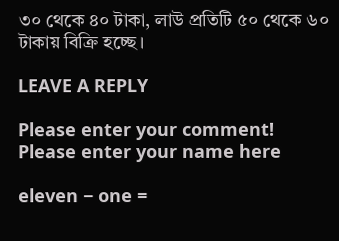৩০ থেকে ৪০ টাকা, লাউ প্রতিটি ৫০ থেকে ৬০ টাকায় বিক্রি হচ্ছে।

LEAVE A REPLY

Please enter your comment!
Please enter your name here

eleven − one =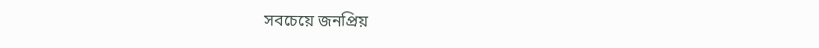সবচেয়ে জনপ্রিয়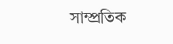সাম্প্রতিক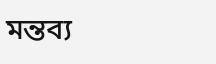মন্তব্য